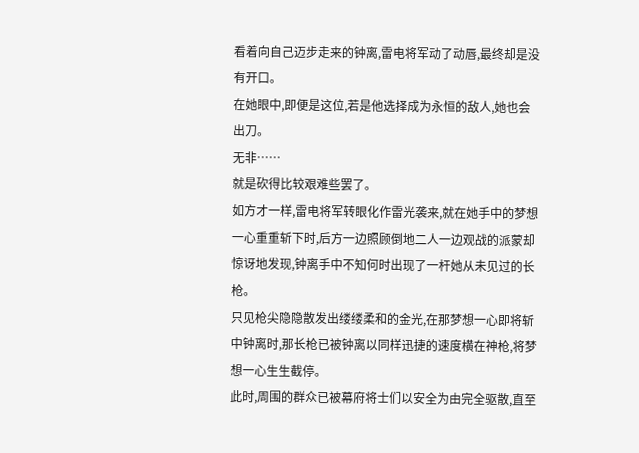看着向自己迈步走来的钟离,雷电将军动了动唇,最终却是没有开口。
在她眼中,即便是这位,若是他选择成为永恒的敌人,她也会出刀。
无非……
就是砍得比较艰难些罢了。
如方才一样,雷电将军转眼化作雷光袭来,就在她手中的梦想一心重重斩下时,后方一边照顾倒地二人一边观战的派蒙却惊讶地发现,钟离手中不知何时出现了一杆她从未见过的长枪。
只见枪尖隐隐散发出缕缕柔和的金光,在那梦想一心即将斩中钟离时,那长枪已被钟离以同样迅捷的速度横在神枪,将梦想一心生生截停。
此时,周围的群众已被幕府将士们以安全为由完全驱散,直至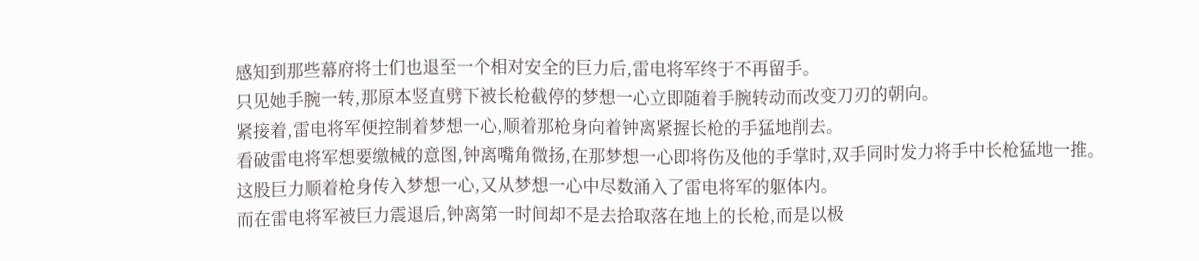感知到那些幕府将士们也退至一个相对安全的巨力后,雷电将军终于不再留手。
只见她手腕一转,那原本竖直劈下被长枪截停的梦想一心立即随着手腕转动而改变刀刃的朝向。
紧接着,雷电将军便控制着梦想一心,顺着那枪身向着钟离紧握长枪的手猛地削去。
看破雷电将军想要缴械的意图,钟离嘴角微扬,在那梦想一心即将伤及他的手掌时,双手同时发力将手中长枪猛地一推。
这股巨力顺着枪身传入梦想一心,又从梦想一心中尽数涌入了雷电将军的躯体内。
而在雷电将军被巨力震退后,钟离第一时间却不是去拾取落在地上的长枪,而是以极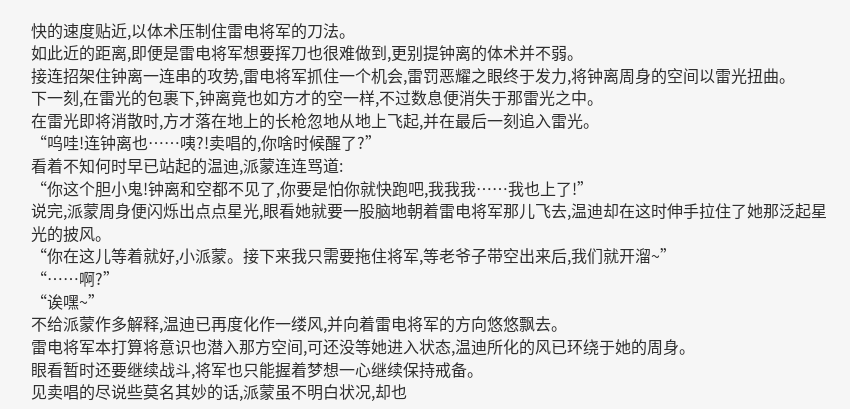快的速度贴近,以体术压制住雷电将军的刀法。
如此近的距离,即便是雷电将军想要挥刀也很难做到,更别提钟离的体术并不弱。
接连招架住钟离一连串的攻势,雷电将军抓住一个机会,雷罚恶耀之眼终于发力,将钟离周身的空间以雷光扭曲。
下一刻,在雷光的包裹下,钟离竟也如方才的空一样,不过数息便消失于那雷光之中。
在雷光即将消散时,方才落在地上的长枪忽地从地上飞起,并在最后一刻追入雷光。
“呜哇!连钟离也……咦?!卖唱的,你啥时候醒了?”
看着不知何时早已站起的温迪,派蒙连连骂道:
“你这个胆小鬼!钟离和空都不见了,你要是怕你就快跑吧,我我我……我也上了!”
说完,派蒙周身便闪烁出点点星光,眼看她就要一股脑地朝着雷电将军那儿飞去,温迪却在这时伸手拉住了她那泛起星光的披风。
“你在这儿等着就好,小派蒙。接下来我只需要拖住将军,等老爷子带空出来后,我们就开溜~”
“……啊?”
“诶嘿~”
不给派蒙作多解释,温迪已再度化作一缕风,并向着雷电将军的方向悠悠飘去。
雷电将军本打算将意识也潜入那方空间,可还没等她进入状态,温迪所化的风已环绕于她的周身。
眼看暂时还要继续战斗,将军也只能握着梦想一心继续保持戒备。
见卖唱的尽说些莫名其妙的话,派蒙虽不明白状况,却也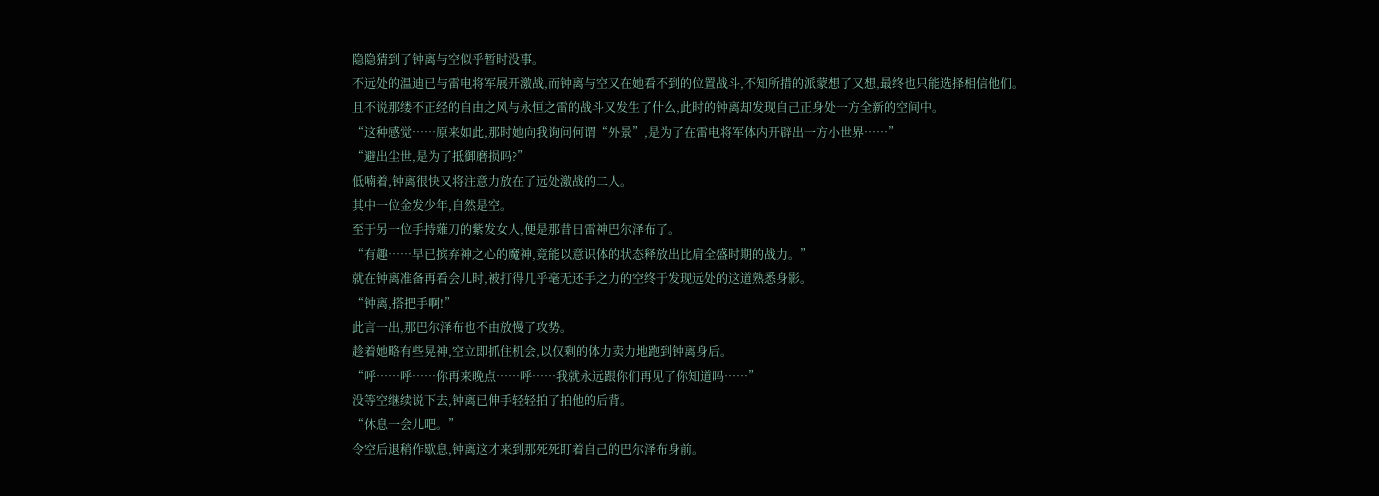隐隐猜到了钟离与空似乎暂时没事。
不远处的温迪已与雷电将军展开激战,而钟离与空又在她看不到的位置战斗,不知所措的派蒙想了又想,最终也只能选择相信他们。
且不说那缕不正经的自由之风与永恒之雷的战斗又发生了什么,此时的钟离却发现自己正身处一方全新的空间中。
“这种感觉……原来如此,那时她向我询问何谓“外景”,是为了在雷电将军体内开辟出一方小世界……”
“避出尘世,是为了抵御磨损吗?”
低喃着,钟离很快又将注意力放在了远处激战的二人。
其中一位金发少年,自然是空。
至于另一位手持薙刀的紫发女人,便是那昔日雷神巴尔泽布了。
“有趣……早已摈弃神之心的魔神,竟能以意识体的状态释放出比肩全盛时期的战力。”
就在钟离准备再看会儿时,被打得几乎毫无还手之力的空终于发现远处的这道熟悉身影。
“钟离,搭把手啊!”
此言一出,那巴尔泽布也不由放慢了攻势。
趁着她略有些晃神,空立即抓住机会,以仅剩的体力卖力地跑到钟离身后。
“呼……呼……你再来晚点……呼……我就永远跟你们再见了你知道吗……”
没等空继续说下去,钟离已伸手轻轻拍了拍他的后背。
“休息一会儿吧。”
令空后退稍作歇息,钟离这才来到那死死盯着自己的巴尔泽布身前。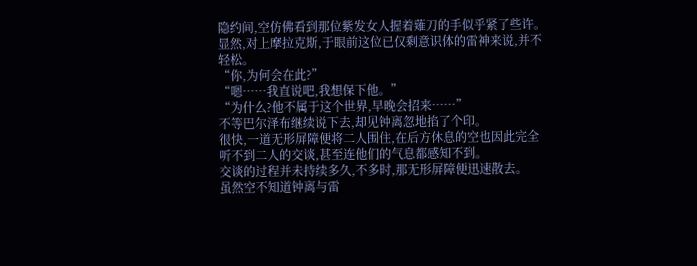隐约间,空仿佛看到那位紫发女人握着薙刀的手似乎紧了些许。
显然,对上摩拉克斯,于眼前这位已仅剩意识体的雷神来说,并不轻松。
“你,为何会在此?”
“嗯……我直说吧,我想保下他。”
“为什么?他不属于这个世界,早晚会招来……”
不等巴尔泽布继续说下去,却见钟离忽地掐了个印。
很快,一道无形屏障便将二人围住,在后方休息的空也因此完全听不到二人的交谈,甚至连他们的气息都感知不到。
交谈的过程并未持续多久,不多时,那无形屏障便迅速散去。
虽然空不知道钟离与雷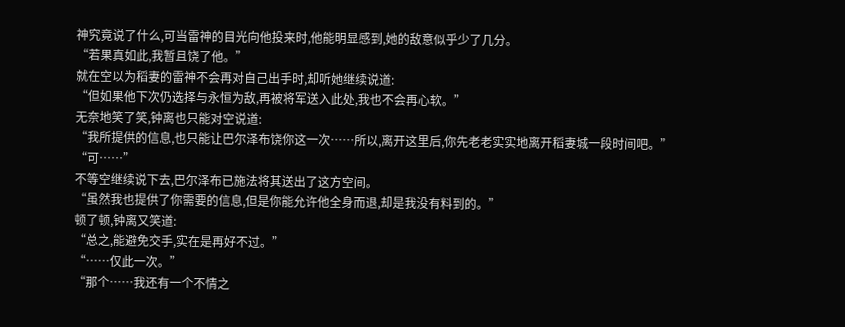神究竟说了什么,可当雷神的目光向他投来时,他能明显感到,她的敌意似乎少了几分。
“若果真如此,我暂且饶了他。”
就在空以为稻妻的雷神不会再对自己出手时,却听她继续说道:
“但如果他下次仍选择与永恒为敌,再被将军送入此处,我也不会再心软。”
无奈地笑了笑,钟离也只能对空说道:
“我所提供的信息,也只能让巴尔泽布饶你这一次……所以,离开这里后,你先老老实实地离开稻妻城一段时间吧。”
“可……”
不等空继续说下去,巴尔泽布已施法将其送出了这方空间。
“虽然我也提供了你需要的信息,但是你能允许他全身而退,却是我没有料到的。”
顿了顿,钟离又笑道:
“总之,能避免交手,实在是再好不过。”
“……仅此一次。”
“那个……我还有一个不情之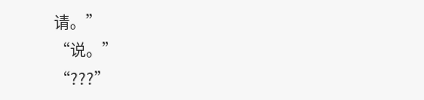请。”
“说。”
“???”